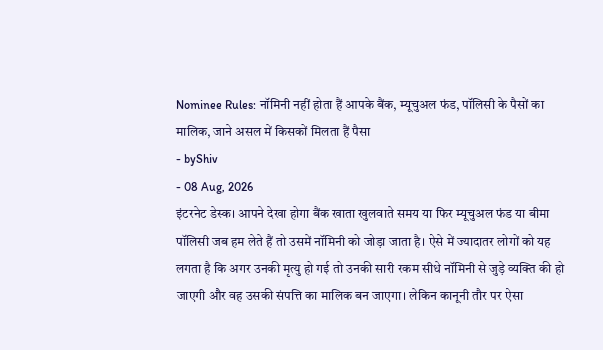Nominee Rules: नॉमिनी नहीं होता हैं आपके बैंक, म्यूचुअल फंड, पॉलिसी के पैसों का मालिक, जाने असल में किसकों मिलता हैं पैसा
- byShiv
- 08 Aug, 2026
इंटरनेट डेस्क। आपने देखा होगा बैंक खाता खुलवाते समय या फिर म्यूचुअल फंड या बीमा पॉलिसी जब हम लेते हैं तो उसमें नॉमिनी को जोड़ा जाता है। ऐसे में ज्यादातर लोगों को यह लगता है कि अगर उनकी मृत्यु हो गई तो उनकी सारी रकम सीधे नॉमिनी से जुड़े व्यक्ति की हो जाएगी और वह उसकी संपत्ति का मालिक बन जाएगा। लेकिन कानूनी तौर पर ऐसा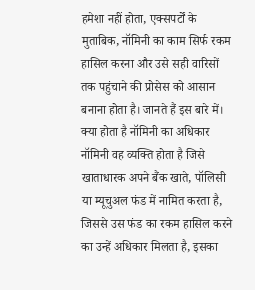हमेशा नहीं होता, एक्सपर्टों के मुताबिक, नॉमिनी का काम सिर्फ रकम हासिल करना और उसे सही वारिसों तक पहुंचाने की प्रोसेस को आसान बनाना होता है। जानते हैं इस बारे में।
क्या होता है नॉमिनी का अधिकार
नॉमिनी वह व्यक्ति होता है जिसे खाताधारक अपने बैंक खाते, पॉलिसी या म्यूचुअल फंड में नामित करता है, जिससे उस फंड का रकम हासिल करने का उन्हें अधिकार मिलता है, इसका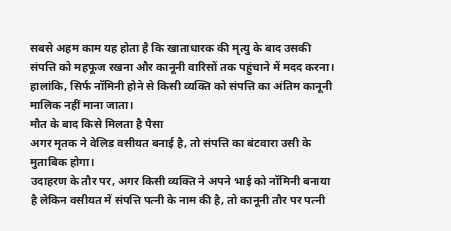सबसे अहम काम यह होता है कि खाताधारक की मृत्यु के बाद उसकी संपत्ति को महफूज रखना और कानूनी वारिसों तक पहुंचाने में मदद करना। हालांकि, सिर्फ नॉमिनी होने से किसी व्यक्ति को संपत्ति का अंतिम कानूनी मालिक नहीं माना जाता।
मौत के बाद किसे मिलता है पैसा
अगर मृतक ने वेलिड वसीयत बनाई है, तो संपत्ति का बंटवारा उसी के मुताबिक होगा।
उदाहरण के तौर पर, अगर किसी व्यक्ति ने अपने भाई को नॉमिनी बनाया है लेकिन वसीयत में संपत्ति पत्नी के नाम की है, तो कानूनी तौर पर पत्नी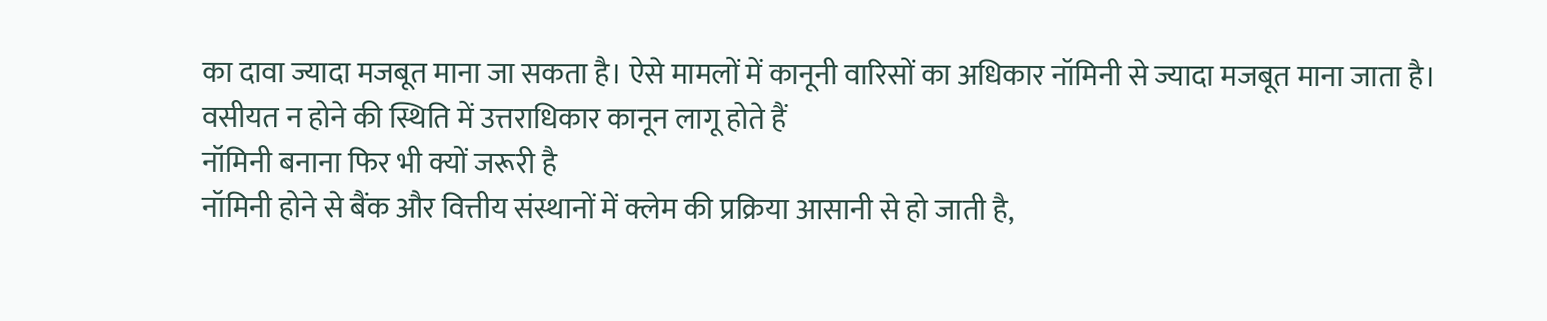का दावा ज्यादा मजबूत माना जा सकता है। ऐसे मामलों में कानूनी वारिसों का अधिकार नॉमिनी से ज्यादा मजबूत माना जाता है।
वसीयत न होने की स्थिति में उत्तराधिकार कानून लागू होते हैं
नॉमिनी बनाना फिर भी क्यों जरूरी है
नॉमिनी होने से बैंक और वित्तीय संस्थानों में क्लेम की प्रक्रिया आसानी से हो जाती है,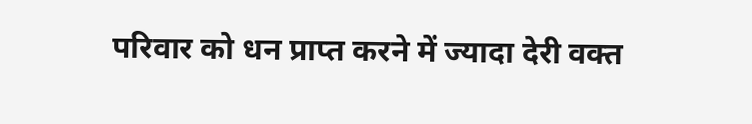परिवार को धन प्राप्त करने में ज्यादा देरी वक्त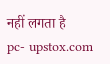नहीं लगता है
pc- upstox.com